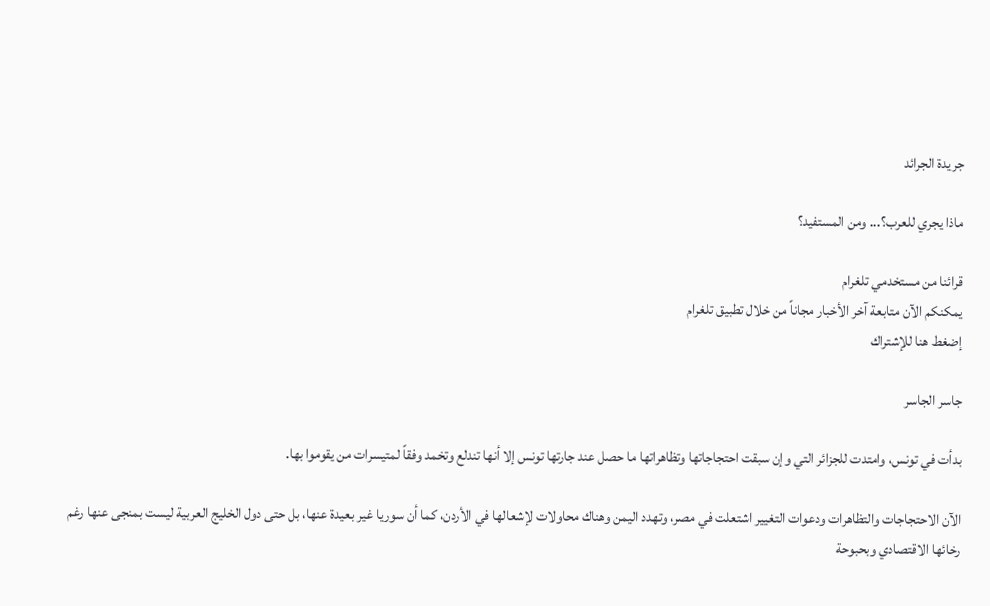جريدة الجرائد

ماذا يجري للعرب؟... ومن المستفيد؟

قرائنا من مستخدمي تلغرام
يمكنكم الآن متابعة آخر الأخبار مجاناً من خلال تطبيق تلغرام
إضغط هنا للإشتراك

جاسر الجاسر

بدأت في تونس، وامتدت للجزائر التي وإن سبقت احتجاجاتها وتظاهراتها ما حصل عند جارتها تونس إلا أنها تندلع وتخمد وفقاً لمتيسرات من يقوموا بها.

الآن الاحتجاجات والتظاهرات ودعوات التغيير اشتعلت في مصر، وتهدد اليمن وهناك محاولات لإشعالها في الأردن، كما أن سوريا غير بعيدة عنها، بل حتى دول الخليج العربية ليست بمنجى عنها رغم رخائها الاقتصادي وبحبوحة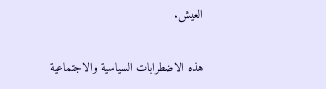العيش.

هذه الاضطرابات السياسية والاجتماعية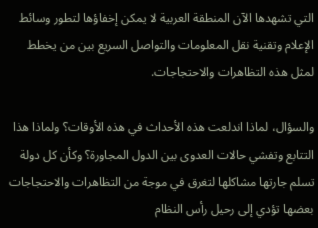التي تشهدها الآن المنطقة العربية لا يمكن إخفاؤها لتطور وسائط الإعلام وتقنية نقل المعلومات والتواصل السريع بين من يخطط لمثل هذه التظاهرات والاحتجاجات.

والسؤال، لماذا اندلعت هذه الأحداث في هذه الأوقات؟ ولماذا هذا التتابع وتفشي حالات العدوى بين الدول المجاورة؟ وكأن كل دولة تسلم جارتها مشاكلها لتغرق في موجة من التظاهرات والاحتجاجات بعضها تؤدي إلى رحيل رأس النظام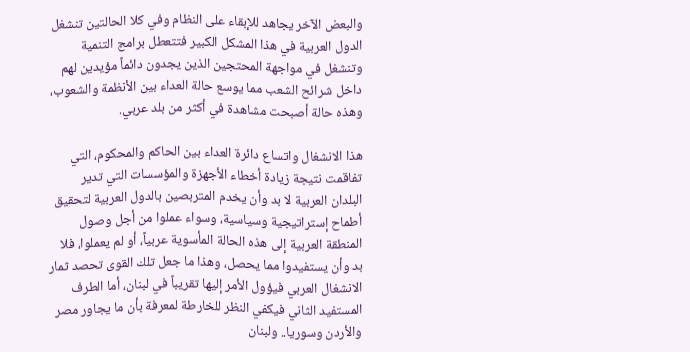والبعض الآخر يجاهد للإبقاء على النظام وفي كلا الحالتين تنشغل الدول العربية في هذا المشكل الكبير فتتعطل برامج التنمية وتنشغل في مواجهة المحتجين الذين يجدون دائماً مؤيدين لهم داخل شرائح الشعب مما يوسع حالة العداء بين الأنظمة والشعوب، وهذه حالة أصبحت مشاهدة في أكثر من بلد عربي.

هذا الانشغال واتساع دائرة العداء بين الحاكم والمحكوم، التي تفاقمت نتيجة زيادة أخطاء الأجهزة والمؤسسات التي تدير البلدان العربية لا بد وأن يخدم المتربصين بالدول العربية لتحقيق أطماح إستراتيجية وسياسية، وسواء عملوا من أجل وصول المنطقة العربية إلى هذه الحالة المأسوية عربياً، أو لم يعملوا، فلا بد وأن يستفيدوا مما يحصل، وهذا ما جعل تلك القوى تحصد ثمار الانشغال العربي فيؤول الأمر إليها تقريباً في لبنان، أما الطرف المستفيد الثاني فيكفي النظر للخارطة لمعرفة بأن ما يجاور مصر والأردن وسوريا.. ولبنان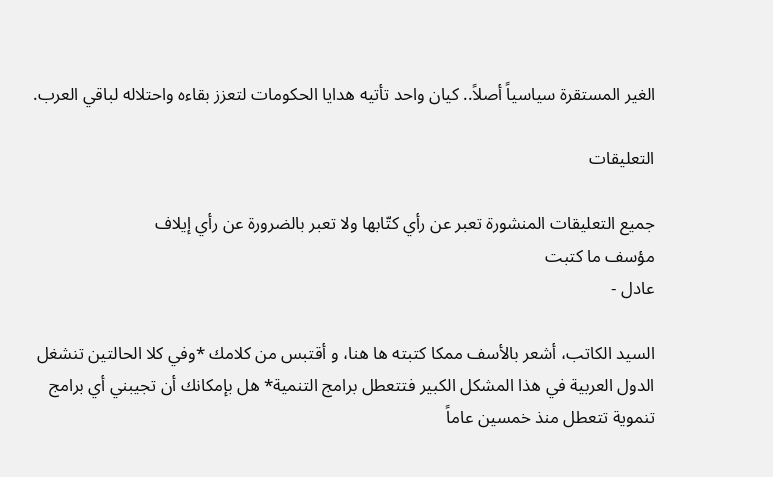الغير المستقرة سياسياً أصلاً.. كيان واحد تأتيه هدايا الحكومات لتعزز بقاءه واحتلاله لباقي العرب.

التعليقات

جميع التعليقات المنشورة تعبر عن رأي كتّابها ولا تعبر بالضرورة عن رأي إيلاف
مؤسف ما كتبت
عادل -

السيد الكاتب، أشعر بالأسف ممكا كتبته ها هنا، و أقتبس من كلامك *وفي كلا الحالتين تنشغل الدول العربية في هذا المشكل الكبير فتتعطل برامج التنمية* هل بإمكانك أن تجيبني أي برامج تنموية تتعطل منذ خمسين عاماً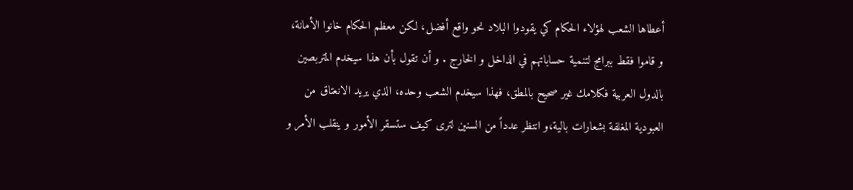أعطاها الشعب لهؤلاء الحكام كي يقودوا البلاد نحو واقع أفضل، لكن معظم الحكام خانوا الأمانة، و قاموا فقط ببرامج لتنمية حساباتهم في الداخل و الخارج . و أن تقول بأن هذا سيخدم المتربصين بالدول العربية فكلامك غير صحيح بالمطق، فهذا سيخدم الشعب وحده، الذي يريد الانعتاق من العبودية المغلفة بشعارات بالية،و انتظر عدداً من السنين لترى كيف ستسقر الأمور و ينقلب الأمر و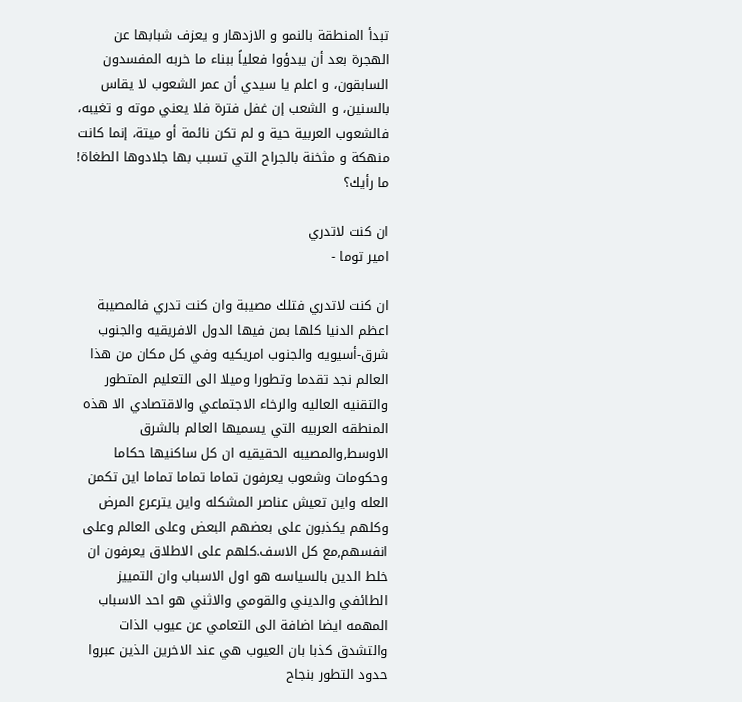تبدأ المنطقة بالنمو و الازدهار و يعزف شبابها عن الهجرة بعد أن يبدؤوا فعلياً ببناء ما خربه المفسدون السابقون، و اعلم يا سيدي أن عمر الشعوب لا يقاس بالسنين، و الشعب إن غفل فترة فلا يعني موته و تغيبه، فالشعوب العربية حية و لم تكن نائمة أو ميتة، إنما كانت منهكة و مثخنة بالجراح التي تسبب بها جلادوها الطغاة! ما رأيك؟

ان كنت لاتدري
امير توما -

ان كنت لاتدري فتلك مصيبة وان كنت تدري فالمصيبة اعظم الدنيا كلها بمن فيها الدول الافريقيه والجنوب شرق-أسيويه والجنوب امريكيه وفي كل مكان من هذا العالم نجد تقدما وتطورا وميلا الى التعليم المتطور والتقنيه العاليه والرخاء الاجتماعي والاقتصادي الا هذه المنطقه العربيه التي يسميها العالم بالشرق الاوسط,والمصيبه الحقيقيه ان كل ساكنيها حكاما وحكومات وشعوب يعرفون تماما تماما تماما اين تكمن العله واين تعيش عناصر المشكله واين يترعرع المرض وكلهم يكذبون على بعضهم البعض وعلى العالم وعلى انفسهم,مع كل الاسف.كلهم على الاطلاق يعرفون ان خلط الدين بالسياسه هو اول الاسباب وان التمييز الطائفي والديني والقومي والاثني هو احد الاسباب المهمه ايضا اضافة الى التعامي عن عيوب الذات والتشدق كذبا بان العيوب هي عند الاخرين الذين عبروا حدود التطور بنجاح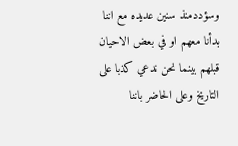وسؤددمنذ سنين عديده مع اننا بدأنا معهم او في بعض الاحيان قبلهم بينما نحن ندعي كذبا على التاريخ وعلى الحاضر باننا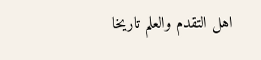اهل التقدم والعلم تاريخا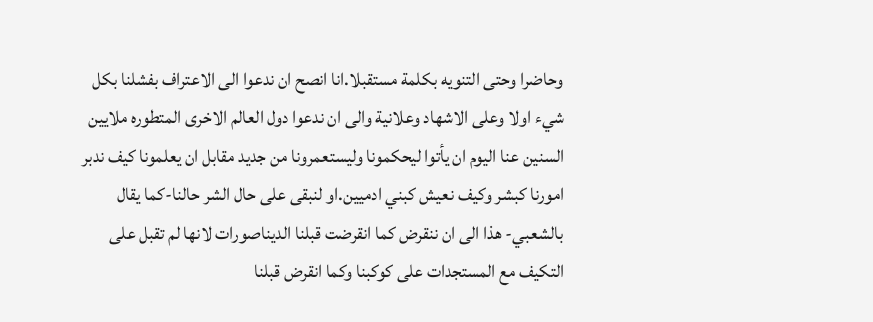وحاضرا وحتى التنويه بكلمة مستقبلا.انا انصح ان ندعوا الى الاعتراف بفشلنا بكل شيء اولا وعلى الاشهاد وعلانية والى ان ندعوا دول العالم الاخرى المتطوره ملايين السنين عنا اليوم ان يأتوا ليحكمونا وليستعمرونا من جديد مقابل ان يعلمونا كيف ندبر امورنا كبشر وكيف نعيش كبني ادميين.او لنبقى على حال الشر حالنا-كما يقال بالشعبي- هذا الى ان ننقرض كما انقرضت قبلنا الديناصورات لانها لم تقبل على التكيف مع المستجدات على كوكبنا وكما انقرض قبلنا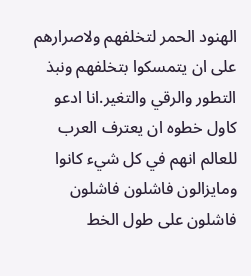الهنود الحمر لتخلفهم ولاصرارهم على ان يتمسكوا بتخلفهم ونبذ التطور والرقي والتغير.انا ادعو كاول خطوه ان يعترف العرب للعالم انهم في كل شيء كانوا ومايزالون فاشلون فاشلون فاشلون على طول الخط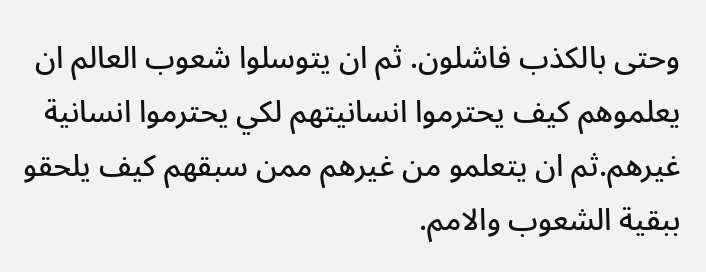وحتى بالكذب فاشلون. ثم ان يتوسلوا شعوب العالم ان يعلموهم كيف يحترموا انسانيتهم لكي يحترموا انسانية غيرهم.ثم ان يتعلمو من غيرهم ممن سبقهم كيف يلحقو ببقية الشعوب والامم.